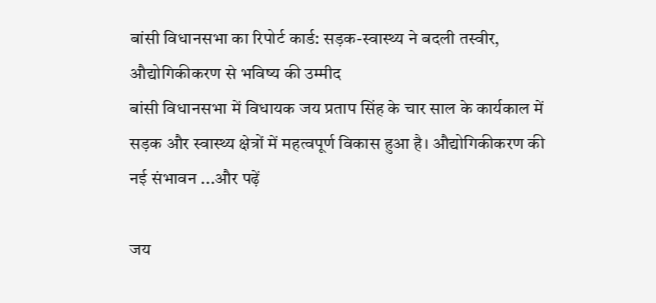बांसी विधानसभा का रिपोर्ट कार्ड: सड़क-स्वास्थ्य ने बदली तस्वीर, औद्योगिकीकरण से भविष्य की उम्मीद
बांसी विधानसभा में विधायक जय प्रताप सिंह के चार साल के कार्यकाल में सड़क और स्वास्थ्य क्षेत्रों में महत्वपूर्ण विकास हुआ है। औद्योगिकीकरण की नई संभावन ...और पढ़ें

जय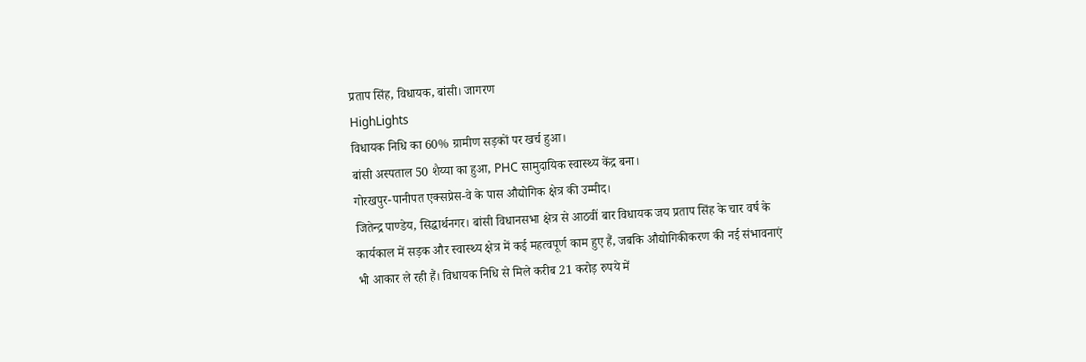प्रताप सिंह, विधायक, बांसी। जागरण
HighLights
विधायक निधि का 60% ग्रामीण सड़कों पर खर्च हुआ।
बांसी अस्पताल 50 शैय्या का हुआ, PHC सामुदायिक स्वास्थ्य केंद्र बना।
गोरखपुर-पानीपत एक्सप्रेस-वे के पास औद्योगिक क्षेत्र की उम्मीद।
जितेन्द्र पाण्डेय, सिद्धार्थनगर। बांसी विधानसभा क्षेत्र से आठवीं बार विधायक जय प्रताप सिंह के चार वर्ष के कार्यकाल में सड़क और स्वास्थ्य क्षेत्र में कई महत्वपूर्ण काम हुए हैं, जबकि औद्योगिकीकरण की नई संभावनाएं भी आकार ले रही हैं। विधायक निधि से मिले करीब 21 करोड़ रुपये में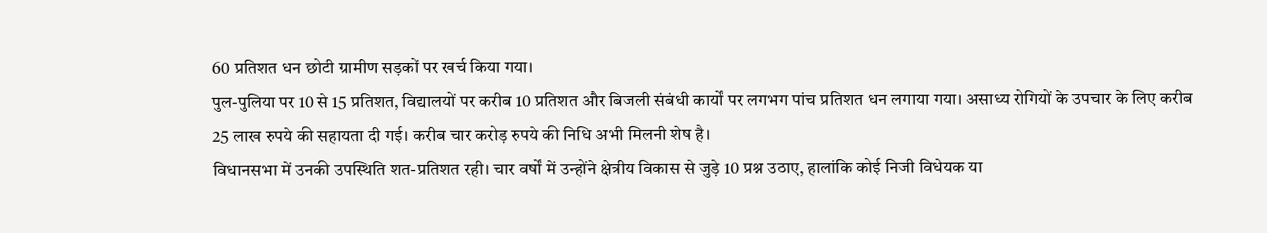60 प्रतिशत धन छोटी ग्रामीण सड़कों पर खर्च किया गया।
पुल-पुलिया पर 10 से 15 प्रतिशत, विद्यालयों पर करीब 10 प्रतिशत और बिजली संबंधी कार्यों पर लगभग पांच प्रतिशत धन लगाया गया। असाध्य रोगियों के उपचार के लिए करीब 25 लाख रुपये की सहायता दी गई। करीब चार करोड़ रुपये की निधि अभी मिलनी शेष है।
विधानसभा में उनकी उपस्थिति शत-प्रतिशत रही। चार वर्षों में उन्होंने क्षेत्रीय विकास से जुड़े 10 प्रश्न उठाए, हालांकि कोई निजी विधेयक या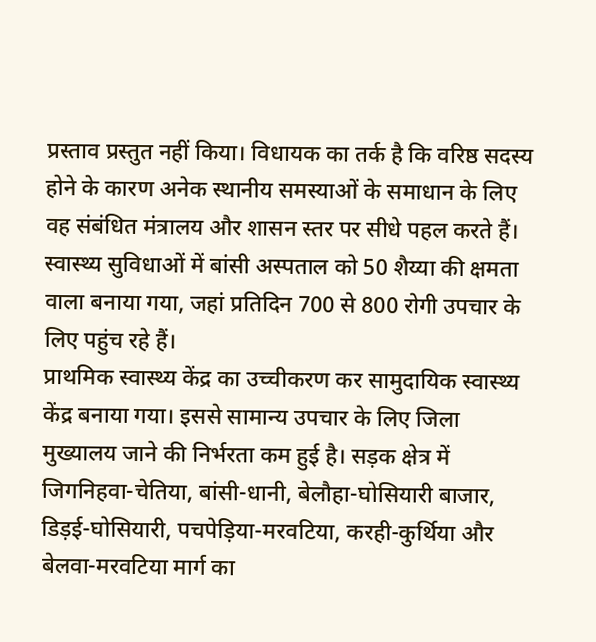प्रस्ताव प्रस्तुत नहीं किया। विधायक का तर्क है कि वरिष्ठ सदस्य होने के कारण अनेक स्थानीय समस्याओं के समाधान के लिए वह संबंधित मंत्रालय और शासन स्तर पर सीधे पहल करते हैं। स्वास्थ्य सुविधाओं में बांसी अस्पताल को 50 शैय्या की क्षमता वाला बनाया गया, जहां प्रतिदिन 700 से 800 रोगी उपचार के लिए पहुंच रहे हैं।
प्राथमिक स्वास्थ्य केंद्र का उच्चीकरण कर सामुदायिक स्वास्थ्य केंद्र बनाया गया। इससे सामान्य उपचार के लिए जिला मुख्यालय जाने की निर्भरता कम हुई है। सड़क क्षेत्र में जिगनिहवा-चेतिया, बांसी-धानी, बेलौहा-घोसियारी बाजार, डिड़ई-घोसियारी, पचपेड़िया-मरवटिया, करही-कुर्थिया और बेलवा-मरवटिया मार्ग का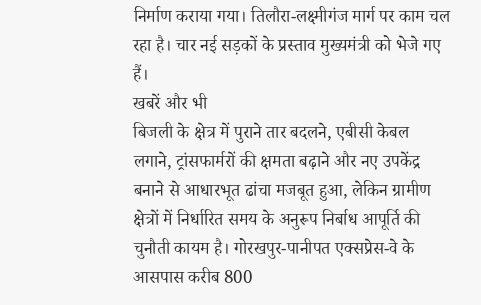निर्माण कराया गया। तिलौरा-लक्ष्मीगंज मार्ग पर काम चल रहा है। चार नई सड़कों के प्रस्ताव मुख्यमंत्री को भेजे गए हैं।
खबरें और भी
बिजली के क्षेत्र में पुराने तार बदलने, एबीसी केबल लगाने, ट्रांसफार्मरों की क्षमता बढ़ाने और नए उपकेंद्र बनाने से आधारभूत ढांचा मजबूत हुआ, लेकिन ग्रामीण क्षेत्रों में निर्धारित समय के अनुरूप निर्बाध आपूर्ति की चुनौती कायम है। गोरखपुर-पानीपत एक्सप्रेस-वे के आसपास करीब 800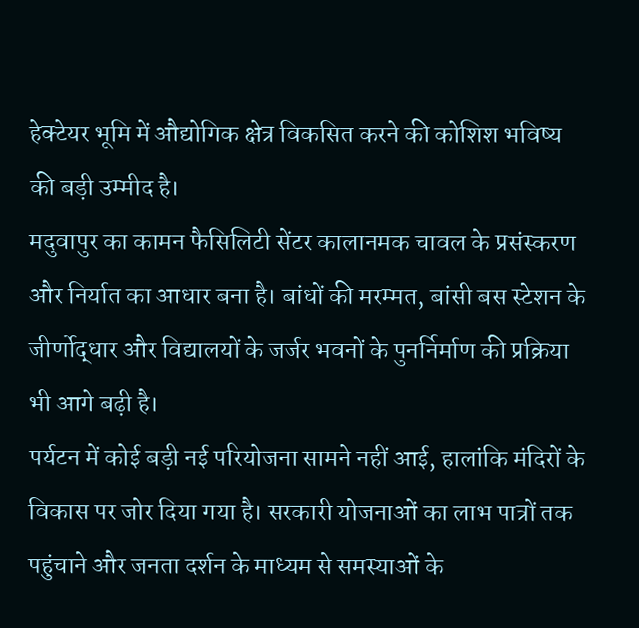हेक्टेयर भूमि में औद्योगिक क्षेत्र विकसित करने की कोशिश भविष्य की बड़ी उम्मीद है।
मदुवापुर का कामन फैसिलिटी सेंटर कालानमक चावल के प्रसंस्करण और निर्यात का आधार बना है। बांधों की मरम्मत, बांसी बस स्टेशन के जीर्णोद्धार और विद्यालयों के जर्जर भवनों के पुनर्निर्माण की प्रक्रिया भी आगे बढ़ी है।
पर्यटन में कोई बड़ी नई परियोजना सामने नहीं आई, हालांकि मंदिरों के विकास पर जोर दिया गया है। सरकारी योजनाओं का लाभ पात्रों तक पहुंचाने और जनता दर्शन के माध्यम से समस्याओं के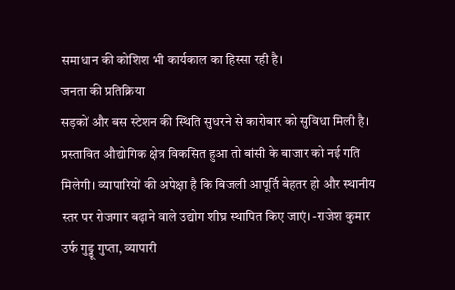समाधान की कोशिश भी कार्यकाल का हिस्सा रही है।
जनता की प्रतिक्रिया
सड़कों और बस स्टेशन की स्थिति सुधरने से कारोबार को सुविधा मिली है। प्रस्तावित औद्योगिक क्षेत्र विकसित हुआ तो बांसी के बाजार को नई गति मिलेगी। व्यापारियों की अपेक्षा है कि बिजली आपूर्ति बेहतर हो और स्थानीय स्तर पर रोजगार बढ़ाने वाले उद्योग शीघ्र स्थापित किए जाएं। -राजेश कुमार उर्फ गुड्डू गुप्ता, व्यापारी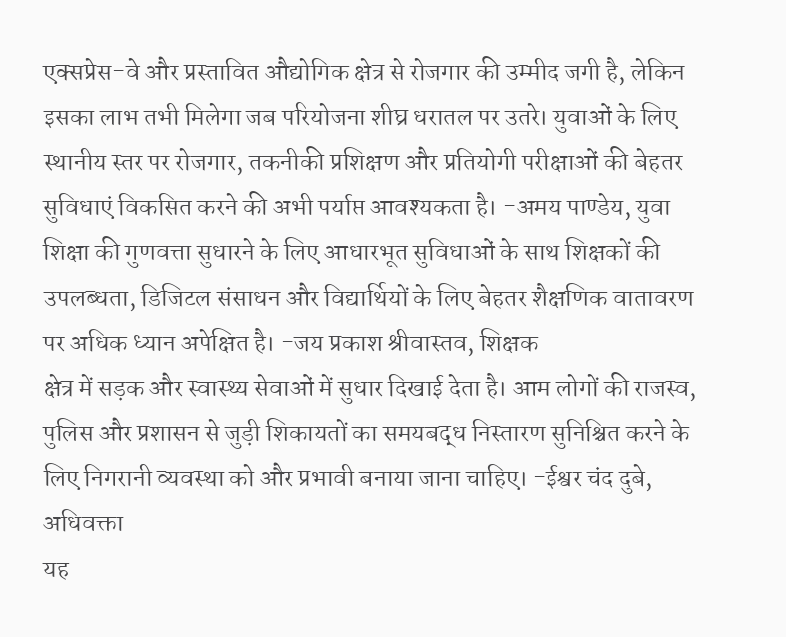एक्सप्रेस-वे और प्रस्तावित औद्योगिक क्षेत्र से रोजगार की उम्मीद जगी है, लेकिन इसका लाभ तभी मिलेगा जब परियोजना शीघ्र धरातल पर उतरे। युवाओं के लिए स्थानीय स्तर पर रोजगार, तकनीकी प्रशिक्षण और प्रतियोगी परीक्षाओं की बेहतर सुविधाएं विकसित करने की अभी पर्याप्त आवश्यकता है। -अमय पाण्डेय, युवा
शिक्षा की गुणवत्ता सुधारने के लिए आधारभूत सुविधाओं के साथ शिक्षकों की उपलब्धता, डिजिटल संसाधन और विद्यार्थियों के लिए बेहतर शैक्षणिक वातावरण पर अधिक ध्यान अपेक्षित है। -जय प्रकाश श्रीवास्तव, शिक्षक
क्षेत्र में सड़क और स्वास्थ्य सेवाओं में सुधार दिखाई देता है। आम लोगों की राजस्व, पुलिस और प्रशासन से जुड़ी शिकायतों का समयबद्ध निस्तारण सुनिश्चित करने के लिए निगरानी व्यवस्था को और प्रभावी बनाया जाना चाहिए। -ईश्वर चंद दुबे, अधिवक्ता
यह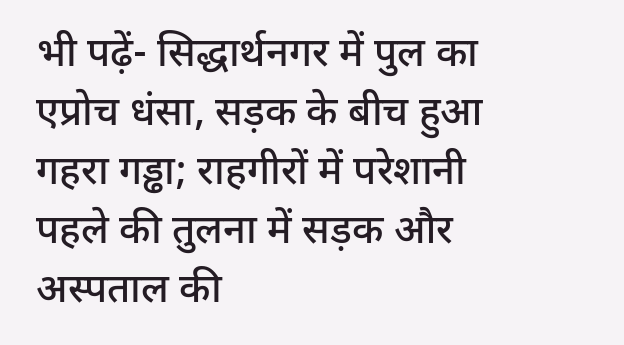भी पढ़ें- सिद्धार्थनगर में पुल का एप्रोच धंसा, सड़क के बीच हुआ गहरा गड्ढा; राहगीरों में परेशानी
पहले की तुलना में सड़क और अस्पताल की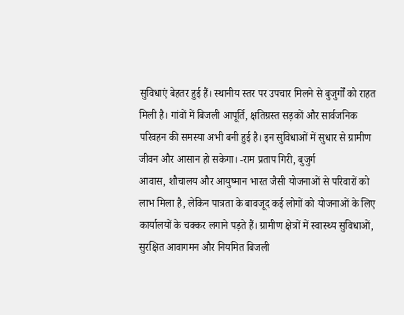सुविधाएं बेहतर हुई हैं। स्थानीय स्तर पर उपचार मिलने से बुजुर्गों को राहत मिली है। गांवों में बिजली आपूर्ति, क्षतिग्रस्त सड़कों और सार्वजनिक परिवहन की समस्या अभी बनी हुई है। इन सुविधाओं में सुधार से ग्रामीण जीवन और आसान हो सकेगा। -राम प्रताप गिरी, बुजुर्ग
आवास, शौचालय और आयुष्मान भारत जैसी योजनाओं से परिवारों को लाभ मिला है, लेकिन पात्रता के बावजूद कई लोगों को योजनाओं के लिए कार्यालयों के चक्कर लगाने पड़ते हैं। ग्रामीण क्षेत्रों में स्वास्थ्य सुविधाओं, सुरक्षित आवागमन और नियमित बिजली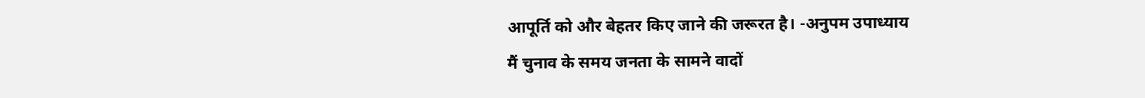आपूर्ति को और बेहतर किए जाने की जरूरत है। -अनुपम उपाध्याय
मैं चुनाव के समय जनता के सामने वादों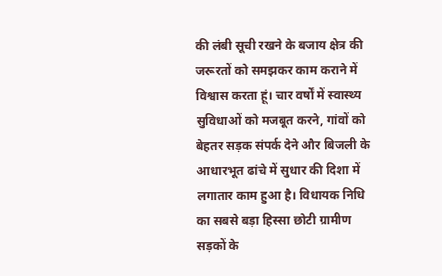की लंबी सूची रखने के बजाय क्षेत्र की जरूरतों को समझकर काम कराने में विश्वास करता हूं। चार वर्षों में स्वास्थ्य सुविधाओं को मजबूत करने, गांवों को बेहतर सड़क संपर्क देने और बिजली के आधारभूत ढांचे में सुधार की दिशा में लगातार काम हुआ है। विधायक निधि का सबसे बड़ा हिस्सा छोटी ग्रामीण सड़कों के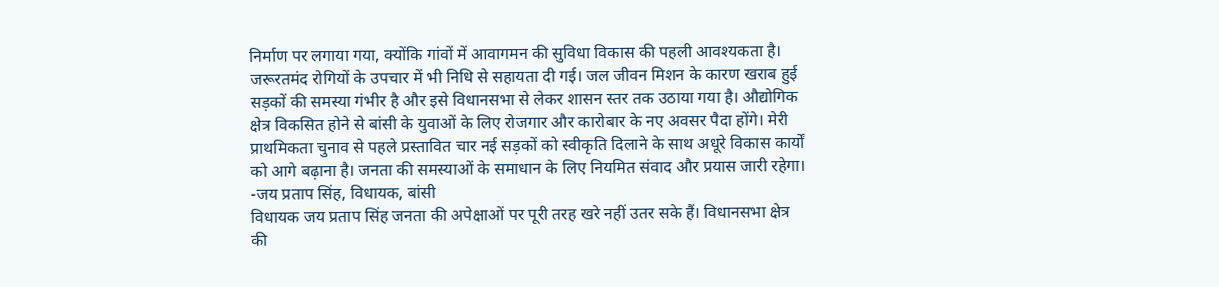निर्माण पर लगाया गया, क्योंकि गांवों में आवागमन की सुविधा विकास की पहली आवश्यकता है। जरूरतमंद रोगियों के उपचार में भी निधि से सहायता दी गई। जल जीवन मिशन के कारण खराब हुई सड़कों की समस्या गंभीर है और इसे विधानसभा से लेकर शासन स्तर तक उठाया गया है। औद्योगिक क्षेत्र विकसित होने से बांसी के युवाओं के लिए रोजगार और कारोबार के नए अवसर पैदा होंगे। मेरी प्राथमिकता चुनाव से पहले प्रस्तावित चार नई सड़कों को स्वीकृति दिलाने के साथ अधूरे विकास कार्यों को आगे बढ़ाना है। जनता की समस्याओं के समाधान के लिए नियमित संवाद और प्रयास जारी रहेगा।
-जय प्रताप सिंह, विधायक, बांसी
विधायक जय प्रताप सिंह जनता की अपेक्षाओं पर पूरी तरह खरे नहीं उतर सके हैं। विधानसभा क्षेत्र की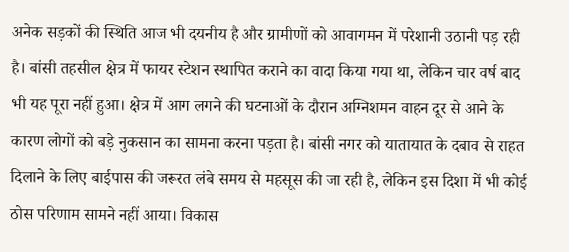अनेक सड़कों की स्थिति आज भी दयनीय है और ग्रामीणों को आवागमन में परेशानी उठानी पड़ रही है। बांसी तहसील क्षेत्र में फायर स्टेशन स्थापित कराने का वादा किया गया था, लेकिन चार वर्ष बाद भी यह पूरा नहीं हुआ। क्षेत्र में आग लगने की घटनाओं के दौरान अग्निशमन वाहन दूर से आने के कारण लोगों को बड़े नुकसान का सामना करना पड़ता है। बांसी नगर को यातायात के दबाव से राहत दिलाने के लिए बाईपास की जरूरत लंबे समय से महसूस की जा रही है, लेकिन इस दिशा में भी कोई ठोस परिणाम सामने नहीं आया। विकास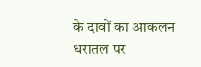के दावों का आकलन धरातल पर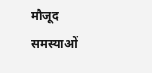मौजूद समस्याओं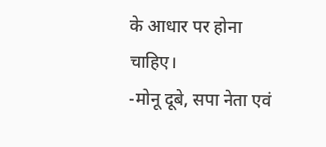के आधार पर होना चाहिए।
-मोनू दूबे, सपा नेता एवं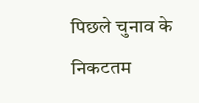पिछले चुनाव के निकटतम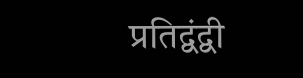प्रतिद्वंद्वी